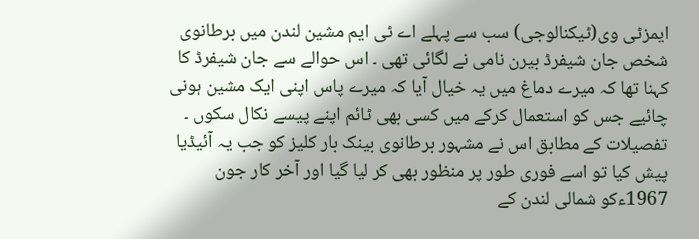ایمزٹی وی(ٹیکنالوجی) سب سے پہلے اے ٹی ایم مشین لندن میں برطانوی شخص جان شیفرڈ بیرن نامی نے لگائی تھی ۔ اس حوالے سے جان شیفرڈ کا کہنا تھا کہ میرے دماغ میں یہ خیال آیا کہ میرے پاس اپنی ایک مشین ہونی چائیے جس کو استعمال کرکے میں کسی بھی ٹائم اپنے پیسے نکال سکوں ۔
تفصیلات کے مطابق اس نے مشہور برطانوی بینک بار کلیز کو جب یہ آئیڈیا پیش کیا تو اسے فوری طور پر منظور بھی کر لیا گیا اور آخر کار جون 1967ءکو شمالی لندن کے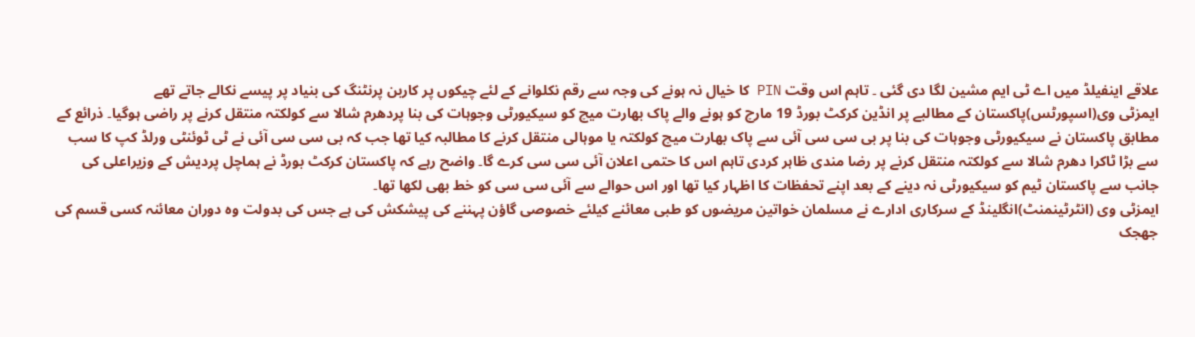علاقے اینفیلڈ میں اے ٹی ایم مشین لگا دی گئی ۔ تاہم اس وقت PIN کا خیال نہ ہونے کی وجہ سے رقم نکلوانے کے لئے چیکوں پر کاربن پرنٹنگ کی بنیاد پر پیسے نکالے جاتے تھے
ایمزٹی وی(اسپورٹس)پاکستان کے مطالبے پر انڈین کرکٹ بورڈ 19 مارچ کو ہونے والے پاک بھارت میچ کو سیکیورٹی وجوہات کی بنا پردھرم شالا سے کولکتہ منتقل کرنے پر راضی ہوگیا۔ ذرائع کے مطابق پاکستان نے سیکیورٹی وجوہات کی بنا پر بی سی سی آئی سے پاک بھارت میچ کولکتہ یا موہالی منتقل کرنے کا مطالبہ کیا تھا جب کہ بی سی سی آئی نے ٹی ٹوئنٹی ورلڈ کپ کا سب سے بڑا ٹاکرا دھرم شالا سے کولکتہ منتقل کرنے پر رضا مندی ظاہر کردی تاہم اس کا حتمی اعلان آئی سی سی کرے گا۔ واضح رہے کہ پاکستان کرکٹ بورڈ نے ہماچل پردیش کے وزیراعلی کی جانب سے پاکستان ٹیم کو سیکیورٹی نہ دینے کے بعد اپنے تحفظات کا اظہار کیا تھا اور اس حوالے سے آئی سی سی کو خط بھی لکھا تھا۔
ایمزٹی وی (انٹرٹینمنٹ)انگلینڈ کے سرکاری ادارے نے مسلمان خواتین مریضوں کو طبی معائنے کیلئے خصوصی گاؤن پہننے کی پیشکش کی ہے جس کی بدولت وہ دوران معائنہ کسی قسم کی جھجک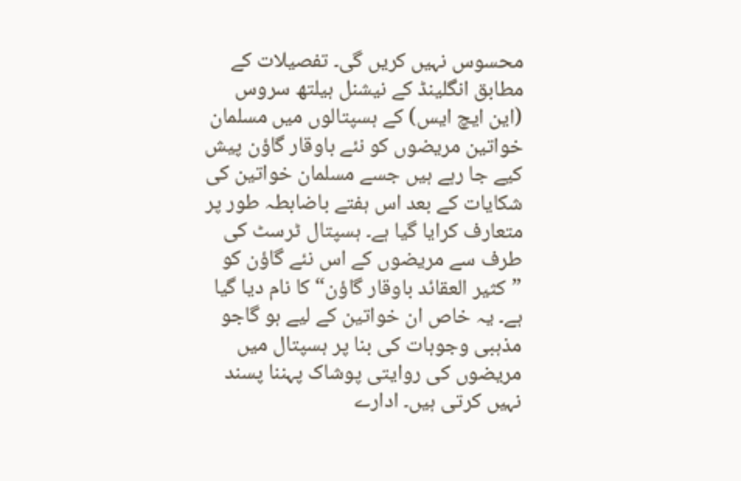محسوس نہیں کریں گی۔ تفصیلات کے مطابق انگلینڈ کے نیشنل ہیلتھ سروس (این ایچ ایس) کے ہسپتالوں میں مسلمان خواتین مریضوں کو نئے باوقار گاؤن پیش کیے جا رہے ہیں جسے مسلمان خواتین کی شکایات کے بعد اس ہفتے باضابطہ طور پر متعارف کرایا گیا ہے۔ ہسپتال ٹرسٹ کی طرف سے مریضوں کے اس نئے گاؤن کو ”کثیر العقائد باوقار گاؤن“ کا نام دیا گیا ہے۔ یہ خاص ان خواتین کے لیے ہو گاجو مذہبی وجوہات کی بنا پر ہسپتال میں مریضوں کی روایتی پوشاک پہننا پسند نہیں کرتی ہیں۔ ادارے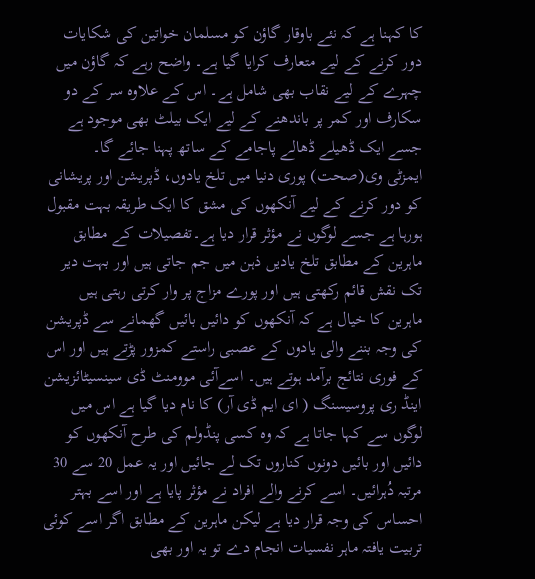کا کہنا ہے کہ نئے باوقار گاؤن کو مسلمان خواتین کی شکایات دور کرنے کے لیے متعارف کرایا گیا ہے۔ واضح رہے کہ گاؤن میں چہرے کے لیے نقاب بھی شامل ہے۔ اس کے علاوہ سر کے دو سکارف اور کمر پر باندھنے کے لیے ایک بیلٹ بھی موجود ہے جسے ایک ڈھیلے ڈھالے پاجامے کے ساتھ پہنا جائے گا۔
ایمزٹی وی(صحت) پوری دنیا میں تلخ یادوں، ڈپریشن اور پریشانی کو دور کرنے کے لیے آنکھوں کی مشق کا ایک طریقہ بہت مقبول ہورہا ہے جسے لوگوں نے مؤثر قرار دیا ہے۔تفصیلات کے مطابق ماہرین کے مطابق تلخ یادیں ذہن میں جم جاتی ہیں اور بہت دیر تک نقش قائم رکھتی ہیں اور پورے مزاج پر وار کرتی رہتی ہیں ماہرین کا خیال ہے کہ آنکھوں کو دائیں بائیں گھمانے سے ڈپریشن کی وجہ بننے والی یادوں کے عصبی راستے کمزور پڑتے ہیں اور اس کے فوری نتائج برآمد ہوتے ہیں۔ اسےآئی موومنٹ ڈی سینسیٹائزیشن اینڈ ری پروسیسنگ ( ای ایم ڈی آر) کا نام دیا گیا ہے اس میں لوگوں سے کہا جاتا ہے کہ وہ کسی پنڈولم کی طرح آنکھوں کو دائیں اور بائیں دونوں کناروں تک لے جائیں اور یہ عمل 20 سے 30 مرتبہ دُہرائیں۔ اسے کرنے والے افراد نے مؤثر پایا ہے اور اسے بہتر احساس کی وجہ قرار دیا ہے لیکن ماہرین کے مطابق اگر اسے کوئی تربیت یافتہ ماہر نفسیات انجام دے تو یہ اور بھی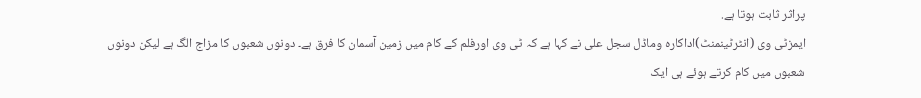پراثر ثابت ہوتا ہے.
ایمزٹی وی (انٹرٹینمنٹ)اداکارہ وماڈل سجل علی نے کہا ہے کہ ٹی وی اورفلم کے کام میں زمین آسمان کا فرق ہے۔ دونوں شعبوں کا مزاج الگ ہے لیکن دونوں شعبوں میں کام کرتے ہوئے ہی ایک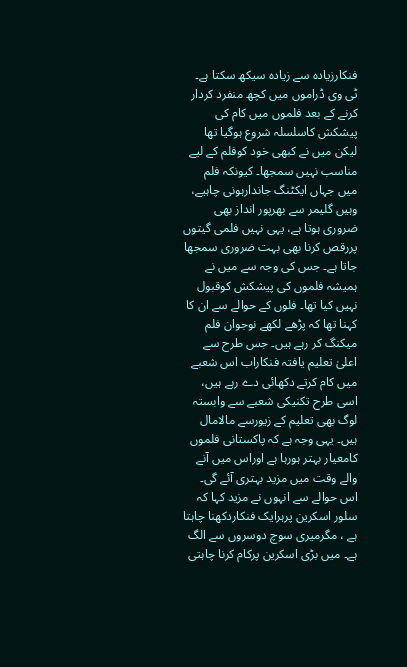فنکارزیادہ سے زیادہ سیکھ سکتا ہے۔ ٹی وی ڈراموں میں کچھ منفرد کردار کرنے کے بعد فلموں میں کام کی پیشکش کاسلسلہ شروع ہوگیا تھا لیکن میں نے کبھی خود کوفلم کے لیے مناسب نہیں سمجھا۔ کیونکہ فلم میں جہاں ایکٹنگ جاندارہونی چاہیے، وہیں گلیمر سے بھرپور انداز بھی ضروری ہوتا ہے، یہی نہیں فلمی گیتوں پررقص کرنا بھی بہت ضروری سمجھا جاتا ہے۔ جس کی وجہ سے میں نے ہمیشہ فلموں کی پیشکش کوقبول نہیں کیا تھا۔ فلوں کے حوالے سے ان کا کہنا تھا کہ پڑھے لکھے نوجوان فلم میکنگ کر رہے ہیں۔ جس طرح سے اعلیٰ تعلیم یافتہ فنکاراب اس شعبے میں کام کرتے دکھائی دے رہے ہیں، اسی طرح تکنیکی شعبے سے وابستہ لوگ بھی تعلیم کے زیورسے مالامال ہیں۔ یہی وجہ ہے کہ پاکستانی فلموں کامعیار بہتر ہورہا ہے اوراس میں آنے والے وقت میں مزید بہتری آئے گی۔ اس حوالے سے انہوں نے مزید کہا کہ سلور اسکرین پرہرایک فنکاردکھنا چاہتا ہے ، مگرمیری سوچ دوسروں سے الگ ہے۔ میں بڑی اسکرین پرکام کرنا چاہتی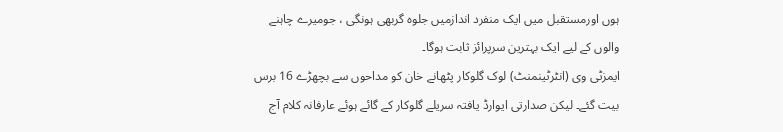ہوں اورمستقبل میں ایک منفرد اندازمیں جلوہ گربھی ہونگی ، جومیرے چاہنے والوں کے لیے ایک بہترین سرپرائز ثابت ہوگا۔
ایمزٹی وی (انٹرٹینمنٹ) لوک گلوکار پٹھانے خان کو مداحوں سے بچھڑے 16 برس بیت گئے۔ لیکن صدارتی ایوارڈ یافتہ سریلے گلوکار کے گائے ہوئے عارفانہ کلام آج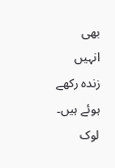بھی انہیں زندہ رکھے ہوئے ہیں۔ لوک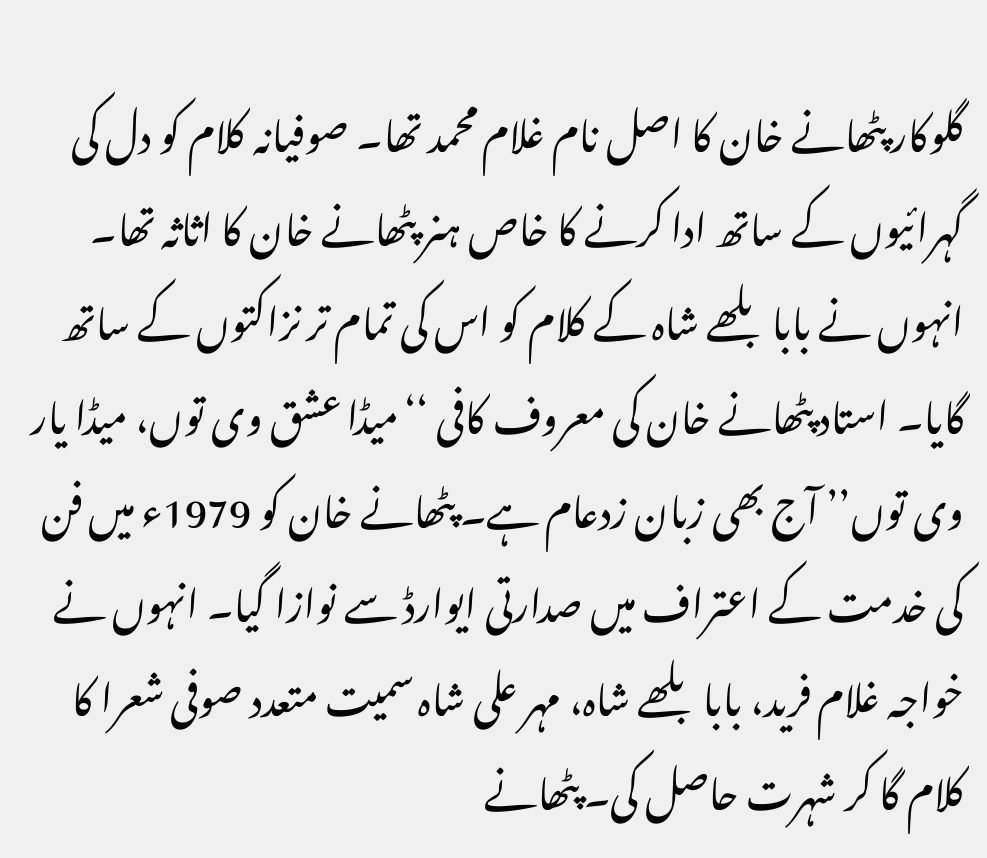گلوکار پٹھانے خان کا اصل نام غلام محمد تھا۔ صوفیانہ کلام کو دل کی گہرائیوں کے ساتھ ادا کرنے کا خاص ہنر پٹھانے خان کا اثاثہ تھا۔ انہوں نے بابا بلھے شاہ کے کلام کو اس کی تمام تر نزاکتوں کے ساتھ گایا۔ استاد پٹھانے خان کی معروف کافی ‘‘میڈا عشق وی توں، میڈا یار وی توں’’ آج بھی زبان زدعام ہے۔ پٹھانے خان کو 1979ء میں فن کی خدمت کے اعتراف میں صدارتی ایوارڈ سے نوازا گیا۔ انہوں نے خواجہ غلام فرید، بابا بلھے شاہ، مہر علی شاہ سمیت متعدد صوفی شعرا کا کلام گا کر شہرت حاصل کی۔ پٹھانے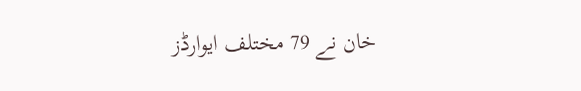خان نے 79 مختلف ایوارڈز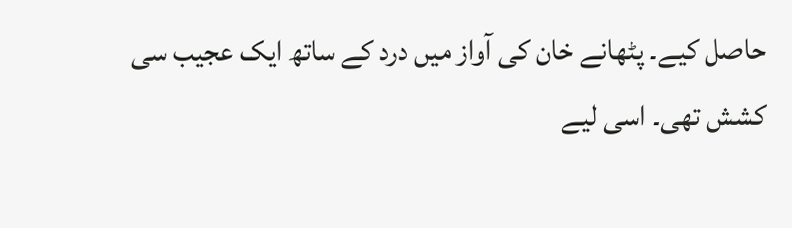حاصل کیے۔ پٹھانے خان کی آواز میں درد کے ساتھ ایک عجیب سی کشش تھی۔ اسی لیے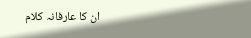ان کا عارفانہ کلام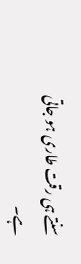سنتے ہی رقت طاری ہو جاتی ہے۔